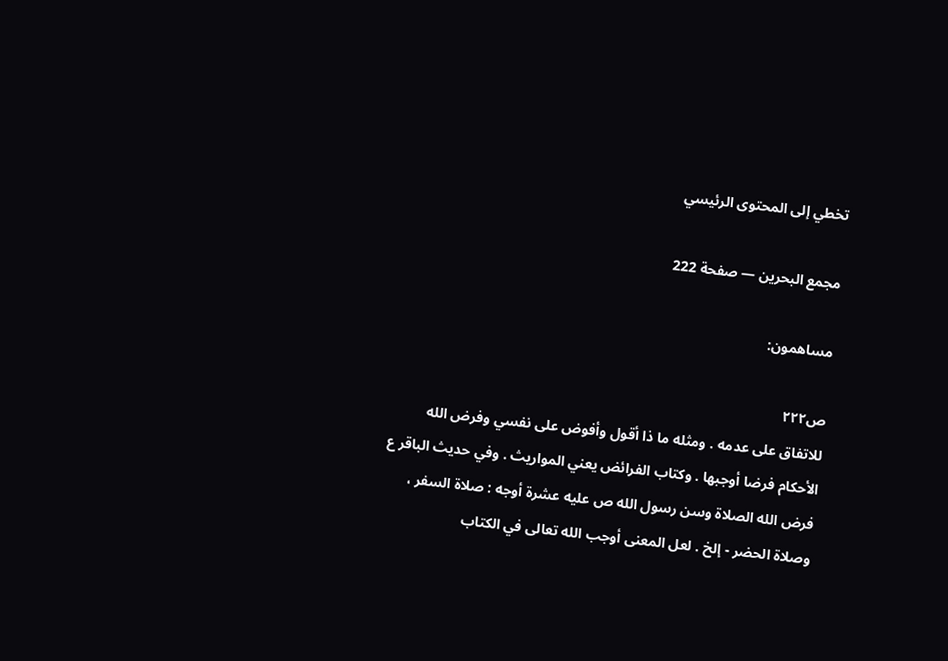تخطي إلى المحتوى الرئيسي

مجمع البحرين — صفحة 222

مساهمون:

ص٢٢٢
للاتفاق على عدمه . ومثله ما ذا أقول وأفوض على نفسي وفرض الله الأحكام فرضا أوجبها . وكتاب الفرائض يعني المواريث . وفي حديث الباقر ع فرض الله الصلاة وسن رسول الله ص عليه عشرة أوجه : صلاة السفر ، وصلاة الحضر - إلخ . لعل المعنى أوجب الله تعالى في الكتاب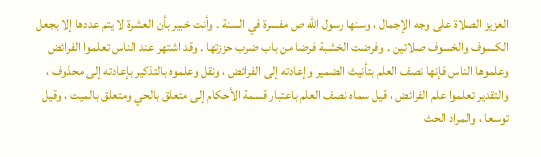العزيز الصلاة على وجه الإجمال ، وسنها رسول الله ص مفسرة في السنة . وأنت خبير بأن العشرة لا يتم عددها إلا بجعل الكسوف والخسوف صلاتين . وفرضت الخشبة فرضا من باب ضرب حززتها . وقد اشتهر عند الناس تعلموا الفرائض وعلموها الناس فإنها نصف العلم بتأنيث الضمير وإعادته إلى الفرائض ، ونقل وعلموه بالتذكير بإعادته إلى محذوف ، والتقدير تعلموا علم الفرائض ، قيل سماه نصف العلم باعتبار قسمة الأحكام إلى متعلق بالحي ومتعلق بالميت ، وقيل توسعا ، والمراد الحث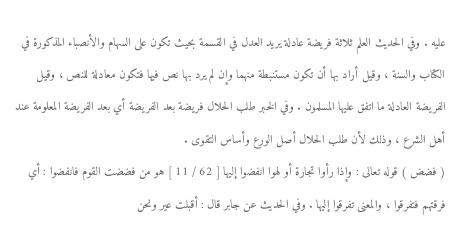عليه . وفي الحديث العلم ثلاثة فريضة عادلة يريد العدل في القسمة بحيث تكون على السهام والأنصباء المذكورة في الكتاب والسنة ، وقيل أراد بها أن تكون مستنبطة منهما وإن لم يرد بها نص فيها فتكون معادلة للنص ، وقيل الفريضة العادلة ما اتفق عليها المسلمون . وفي الخبر طلب الحلال فريضة بعد الفريضة أي بعد الفريضة المعلومة عند أهل الشرع ، وذلك لأن طلب الحلال أصل الورع وأساس التقوى .
( فضض ) قوله تعالى : وإذا رأوا تجارة أو لهوا انفضوا إليها [ 62 / 11 ] هو من فضضت القوم فانفضوا : أي فرقتهم فتفرقوا ، والمعنى تفرقوا إليها . وفي الحديث عن جابر قال : أقبلت عير ونحن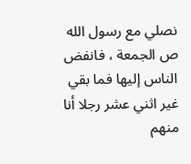نصلي مع رسول الله ص الجمعة ، فانفض الناس إليها فما بقي غير اثني عشر رجلا أنا منهم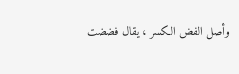وأصل الفض الكسر ، يقال فضضت